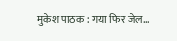मुकेश पाठक : गया फिर जेल…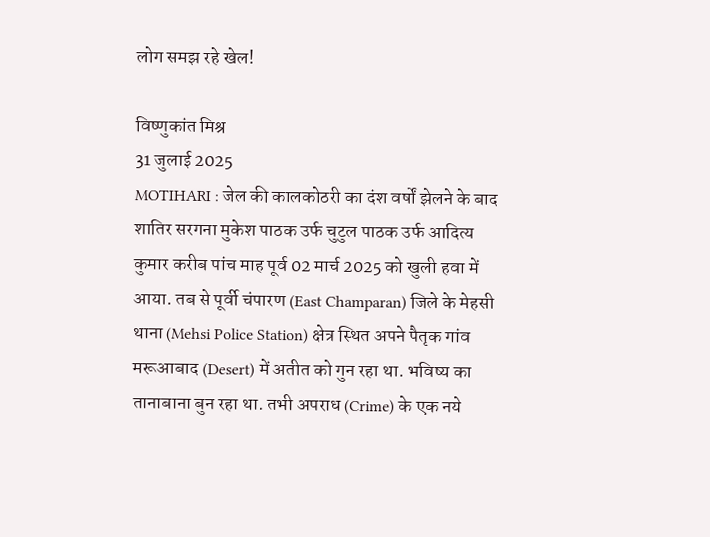लोग समझ रहे खेल!

विष्णुकांत मिश्र
31 जुलाई 2025
MOTIHARI : जेल की कालकोठरी का दंश वर्षों झेलने के बाद शातिर सरगना मुकेश पाठक उर्फ चुटुल पाठक उर्फ आदित्य कुमार करीब पांच माह पूर्व 02 मार्च 2025 को खुली हवा में आया. तब से पूर्वी चंपारण (East Champaran) जिले के मेहसी थाना (Mehsi Police Station) क्षेत्र स्थित अपने पैतृक गांव मरूआबाद (Desert) में अतीत को गुन रहा था. भविष्य का तानाबाना बुन रहा था. तभी अपराध (Crime) के एक नये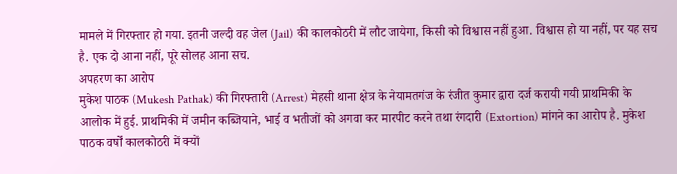मामले में गिरफ्तार हो गया. इतनी जल्दी वह जेल (Jail) की कालकोठरी में लौट जायेगा, किसी को विश्वास नहीं हुआ. विश्वास हो या नहीं, पर यह सच है. एक दो आना नहीं, पूरे सोलह आना सच.
अपहरण का आरोप
मुकेश पाठक (Mukesh Pathak) की गिरफ्तारी (Arrest) मेहसी थाना क्षेत्र के नेयामतगंज के रंजीत कुमार द्वारा दर्ज करायी गयी प्राथमिकी के आलोक में हुई. प्राथमिकी में जमीन कब्जियाने, भाई व भतीजों को अगवा कर मारपीट करने तथा रंगदारी (Extortion) मांगने का आरोप है. मुकेश पाठक वर्षों कालकोठरी में क्यों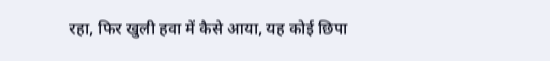रहा, फिर खुली हवा में कैसे आया, यह कोई छिपा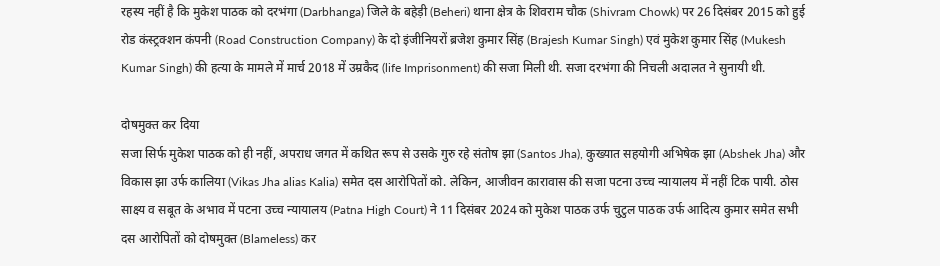रहस्य नहीं है कि मुकेश पाठक को दरभंगा (Darbhanga) जिले के बहेड़ी (Beheri) थाना क्षेत्र के शिवराम चौक (Shivram Chowk) पर 26 दिसंबर 2015 को हुई रोड कंस्ट्रक्शन कंपनी (Road Construction Company) के दो इंजीनियरों ब्रजेश कुमार सिंह (Brajesh Kumar Singh) एवं मुकेश कुमार सिंह (Mukesh Kumar Singh) की हत्या के मामले में मार्च 2018 में उम्रकैद (life Imprisonment) की सजा मिली थी. सजा दरभंगा की निचली अदालत ने सुनायी थी.

दोषमुक्त कर दिया
सजा सिर्फ मुकेश पाठक को ही नहीं, अपराध जगत में कथित रूप से उसके गुरु रहे संतोष झा (Santos Jha), कुख्यात सहयोगी अभिषेक झा (Abshek Jha) और विकास झा उर्फ कालिया (Vikas Jha alias Kalia) समेत दस आरोपितों को. लेकिन, आजीवन कारावास की सजा पटना उच्च न्यायालय में नहीं टिक पायी. ठोस साक्ष्य व सबूत के अभाव में पटना उच्च न्यायालय (Patna High Court) ने 11 दिसंबर 2024 को मुकेश पाठक उर्फ चुटुल पाठक उर्फ आदित्य कुमार समेत सभी दस आरोपितों को दोषमुक्त (Blameless) कर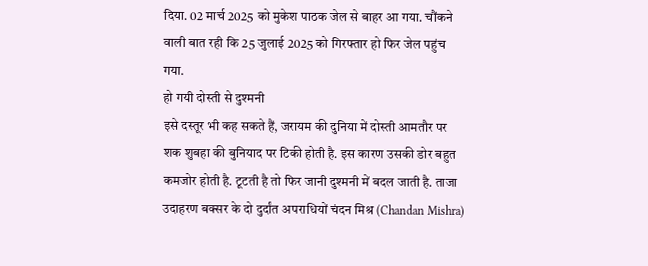दिया. 02 मार्च 2025 को मुकेश पाठक जेल से बाहर आ गया. चौंकने वाली बात रही कि 25 जुलाई 2025 को गिरफ्तार हो फिर जेल पहुंच गया.
हो गयी दोस्ती से दुश्मनी
इसे दस्तूर भी कह सकते हैं, जरायम की दुनिया में दोस्ती आमतौर पर शक शुबहा की बुनियाद पर टिकी होती है. इस कारण उसकी डोर बहुत कमजोर होती है. टूटती है तो फिर जानी दुश्मनी में बदल जाती है. ताजा उदाहरण बक्सर के दो दुर्दांत अपराधियों चंदन मिश्र (Chandan Mishra)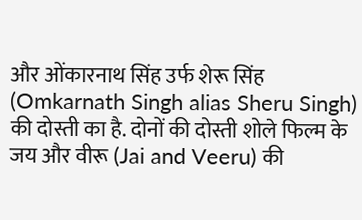और ओंकारनाथ सिंह उर्फ शेरू सिंह (Omkarnath Singh alias Sheru Singh) की दोस्ती का है. दोनों की दोस्ती शोले फिल्म के जय और वीरू (Jai and Veeru) की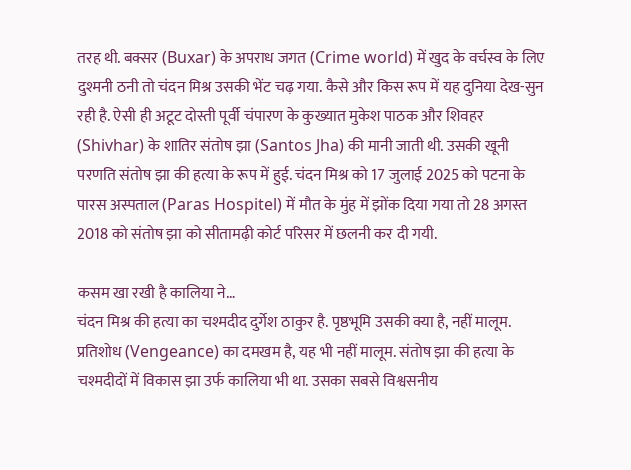तरह थी. बक्सर (Buxar) के अपराध जगत (Crime world) में खुद के वर्चस्व के लिए दुश्मनी ठनी तो चंदन मिश्र उसकी भेंट चढ़ गया. कैसे और किस रूप में यह दुनिया देख-सुन रही है. ऐसी ही अटूट दोस्ती पूर्वी चंपारण के कुख्यात मुकेश पाठक और शिवहर (Shivhar) के शातिर संतोष झा (Santos Jha) की मानी जाती थी. उसकी खूनी परणति संतोष झा की हत्या के रूप में हुई. चंदन मिश्र को 17 जुलाई 2025 को पटना के पारस अस्पताल (Paras Hospitel) में मौत के मुंह में झोंक दिया गया तो 28 अगस्त 2018 को संतोष झा को सीतामढ़ी कोर्ट परिसर में छलनी कर दी गयी.

कसम खा रखी है कालिया ने…
चंदन मिश्र की हत्या का चश्मदीद दुर्गेश ठाकुर है. पृष्ठभूमि उसकी क्या है, नहीं मालूम. प्रतिशोध (Vengeance) का दमखम है, यह भी नहीं मालूम. संतोष झा की हत्या के चश्मदीदों में विकास झा उर्फ कालिया भी था. उसका सबसे विश्वसनीय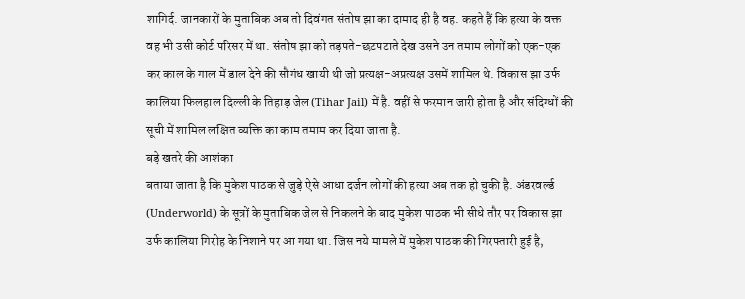शागिर्द. जानकारों के मुताबिक अब तो दिवंगत संतोष झा का दामाद ही है वह. कहते हैं कि हत्या के वक्त वह भी उसी कोर्ट परिसर में था. संतोष झा को तड़पते-छटपटाते देख उसने उन तमाम लोगों को एक-एक कर काल के गाल में डाल देने की सौगंध खायी थी जो प्रत्यक्ष-अप्रत्यक्ष उसमें शामिल थे. विकास झा उर्फ कालिया फिलहाल दिल्ली के तिहाड़ जेल (Tihar Jail) में है. वहीं से फरमान जारी होता है और संदिग्धों की सूची में शामिल लक्षित व्यक्ति का काम तमाम कर दिया जाता है.
बड़े खतरे की आशंका
बताया जाता है कि मुकेश पाठक से जुड़े ऐसे आधा दर्जन लोगों की हत्या अब तक हो चुकी है. अंडरवर्ल्ड (Underworld) के सूत्रों के मुताबिक जेल से निकलने के बाद मुकेश पाठक भी सीधे तौर पर विकास झा उर्फ कालिया गिरोह के निशाने पर आ गया था. जिस नये मामले में मुकेश पाठक की गिरफ्तारी हुई है,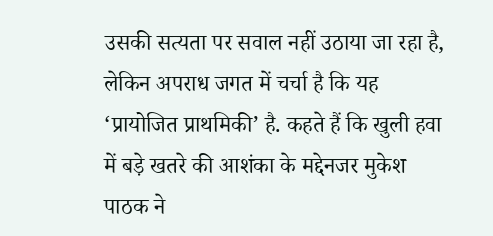उसकी सत्यता पर सवाल नहीं उठाया जा रहा है, लेकिन अपराध जगत में चर्चा है कि यह ‘प्रायोजित प्राथमिकी’ है. कहते हैं कि खुली हवा में बड़े खतरे की आशंका के मद्देनजर मुकेश पाठक ने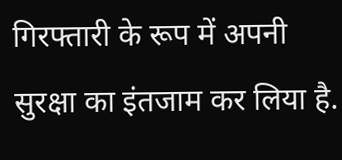गिरफ्तारी के रूप में अपनी सुरक्षा का इंतजाम कर लिया है.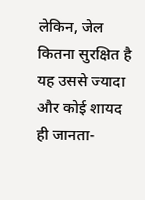लेकिन, जेल कितना सुरक्षित है यह उससे ज्यादा और कोई शायद ही जानता-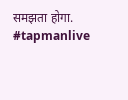समझता होगा.
#tapmanlive